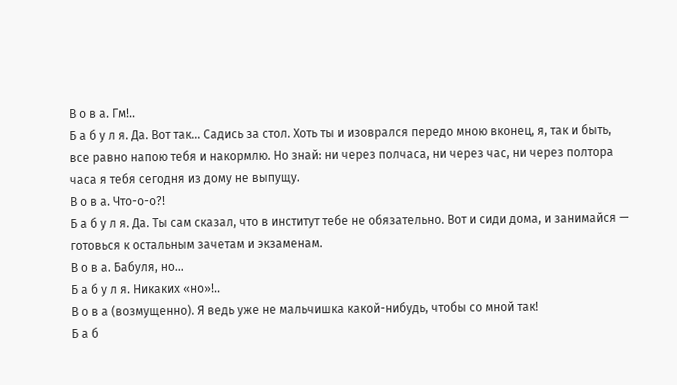В о в а. Гм!..
Б а б у л я. Да. Вот так… Садись за стол. Хоть ты и изоврался передо мною вконец, я, так и быть, все равно напою тебя и накормлю. Но знай: ни через полчаса, ни через час, ни через полтора часа я тебя сегодня из дому не выпущу.
В о в а. Что-о-о?!
Б а б у л я. Да. Ты сам сказал, что в институт тебе не обязательно. Вот и сиди дома, и занимайся — готовься к остальным зачетам и экзаменам.
В о в а. Бабуля, но…
Б а б у л я. Никаких «но»!..
В о в а (возмущенно). Я ведь уже не мальчишка какой-нибудь, чтобы со мной так!
Б а б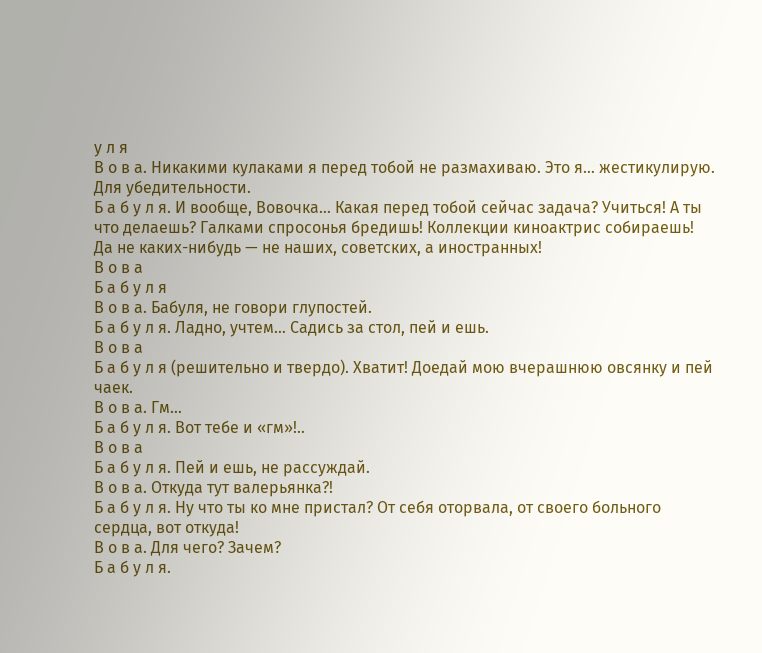у л я
В о в а. Никакими кулаками я перед тобой не размахиваю. Это я… жестикулирую. Для убедительности.
Б а б у л я. И вообще, Вовочка… Какая перед тобой сейчас задача? Учиться! А ты что делаешь? Галками спросонья бредишь! Коллекции киноактрис собираешь! Да не каких-нибудь — не наших, советских, а иностранных!
В о в а
Б а б у л я
В о в а. Бабуля, не говори глупостей.
Б а б у л я. Ладно, учтем… Садись за стол, пей и ешь.
В о в а
Б а б у л я (решительно и твердо). Хватит! Доедай мою вчерашнюю овсянку и пей чаек.
В о в а. Гм…
Б а б у л я. Вот тебе и «гм»!..
В о в а
Б а б у л я. Пей и ешь, не рассуждай.
В о в а. Откуда тут валерьянка?!
Б а б у л я. Ну что ты ко мне пристал? От себя оторвала, от своего больного сердца, вот откуда!
В о в а. Для чего? Зачем?
Б а б у л я.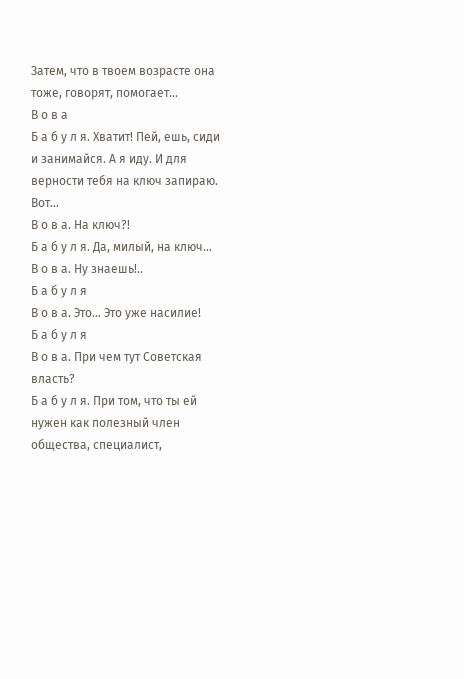Затем, что в твоем возрасте она тоже, говорят, помогает…
В о в а
Б а б у л я. Хватит! Пей, ешь, сиди и занимайся. А я иду. И для верности тебя на ключ запираю. Вот…
В о в а. На ключ?!
Б а б у л я. Да, милый, на ключ…
В о в а. Ну знаешь!..
Б а б у л я
В о в а. Это… Это уже насилие!
Б а б у л я
В о в а. При чем тут Советская власть?
Б а б у л я. При том, что ты ей нужен как полезный член общества, специалист,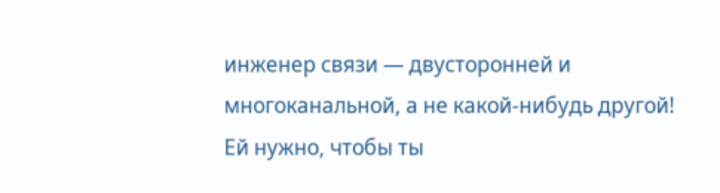инженер связи — двусторонней и многоканальной, а не какой-нибудь другой! Ей нужно, чтобы ты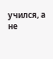учился, а не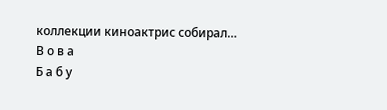коллекции киноактрис собирал…
В о в а
Б а б у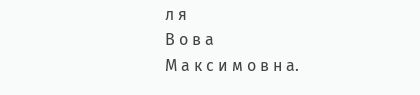л я
В о в а
М а к с и м о в н а.